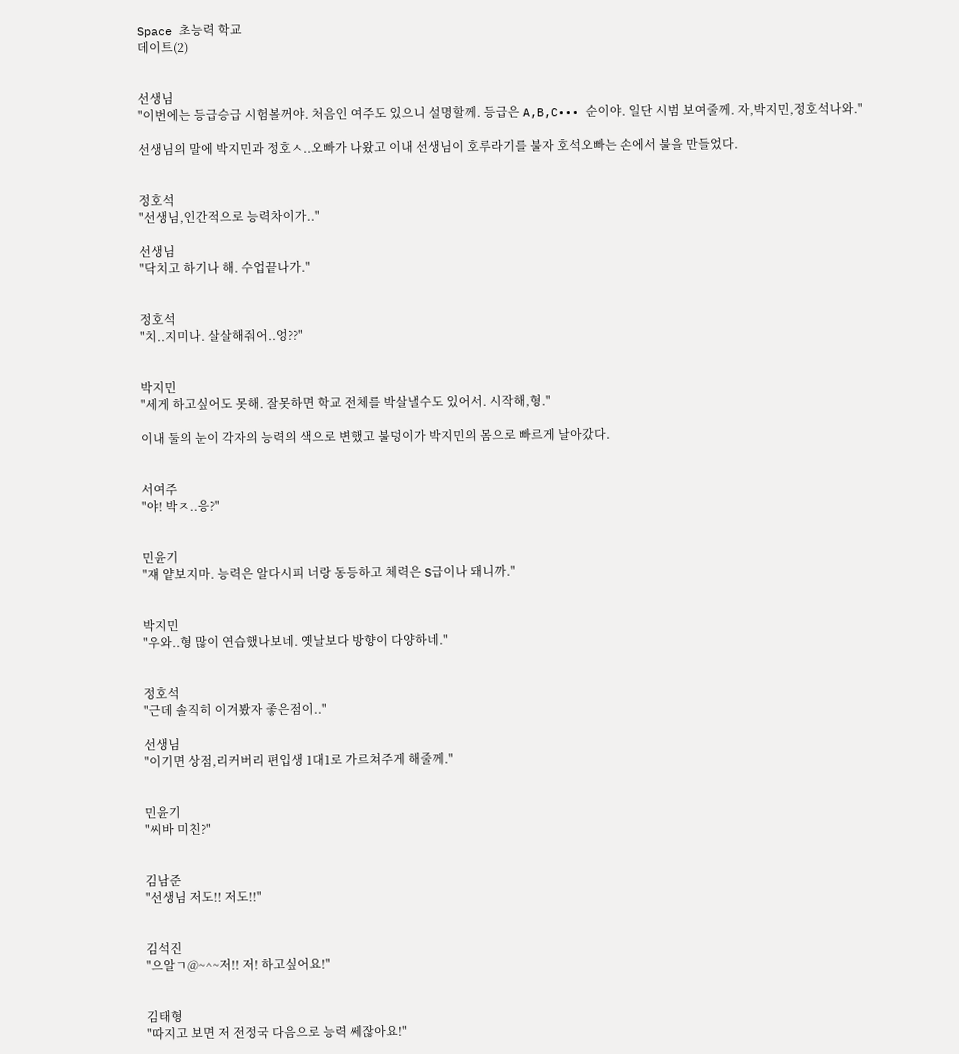Space 초능력 학교
데이트(2)


선생님
"이번에는 등급승급 시험볼꺼야. 처음인 여주도 있으니 설명할께. 등급은 A,B,C••• 순이야. 일단 시범 보여줄께. 자,박지민,정호석나와."

선생님의 말에 박지민과 정호ㅅ..오빠가 나왔고 이내 선생님이 호루라기를 불자 호석오빠는 손에서 불을 만들었다.


정호석
"선생님,인간적으로 능력차이가.."

선생님
"닥치고 하기나 해. 수업끝나가."


정호석
"치..지미나. 살살해줘어..엉??"


박지민
"세게 하고싶어도 못해. 잘못하면 학교 전체를 박살낼수도 있어서. 시작해,형."

이내 둘의 눈이 각자의 능력의 색으로 변했고 불덩이가 박지민의 몸으로 빠르게 날아갔다.


서여주
"야! 박ㅈ..응?"


민윤기
"쟤 얕보지마. 능력은 알다시피 너랑 동등하고 체력은 S급이나 돼니까."


박지민
"우와..형 많이 연습했나보네. 옛날보다 방향이 다양하네."


정호석
"근데 솔직히 이겨봤자 좋은점이.."

선생님
"이기면 상점,리커버리 편입생 1대1로 가르쳐주게 해줄께."


민윤기
"씨바 미친?"


김남준
"선생님 저도!! 저도!!"


김석진
"으알ㄱ@~^~저!! 저! 하고싶어요!"


김태형
"따지고 보면 저 전정국 다음으로 능력 쎄잖아요!"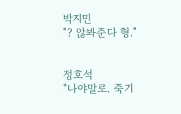박지민
"? 않봐준다 형."


정호석
"나야말로. 죽기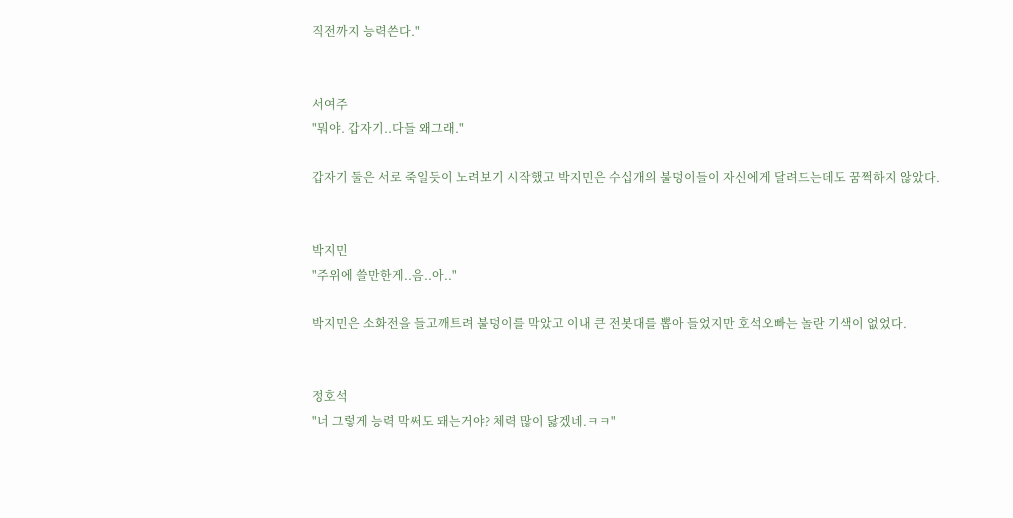직전까지 능력쓴다."


서여주
"뭐야. 갑자기..다들 왜그래."

갑자기 둘은 서로 죽일듯이 노려보기 시작했고 박지민은 수십개의 불덩이들이 자신에게 달려드는데도 꿈쩍하지 않았다.


박지민
"주위에 쓸만한게..음..아.."

박지민은 소화전을 들고깨트려 불덩이를 막았고 이내 큰 전봇대를 뽑아 들었지만 호석오빠는 놀란 기색이 없었다.


정호석
"너 그렇게 능력 막써도 돼는거야? 체력 많이 닳겠네.ㅋㅋ"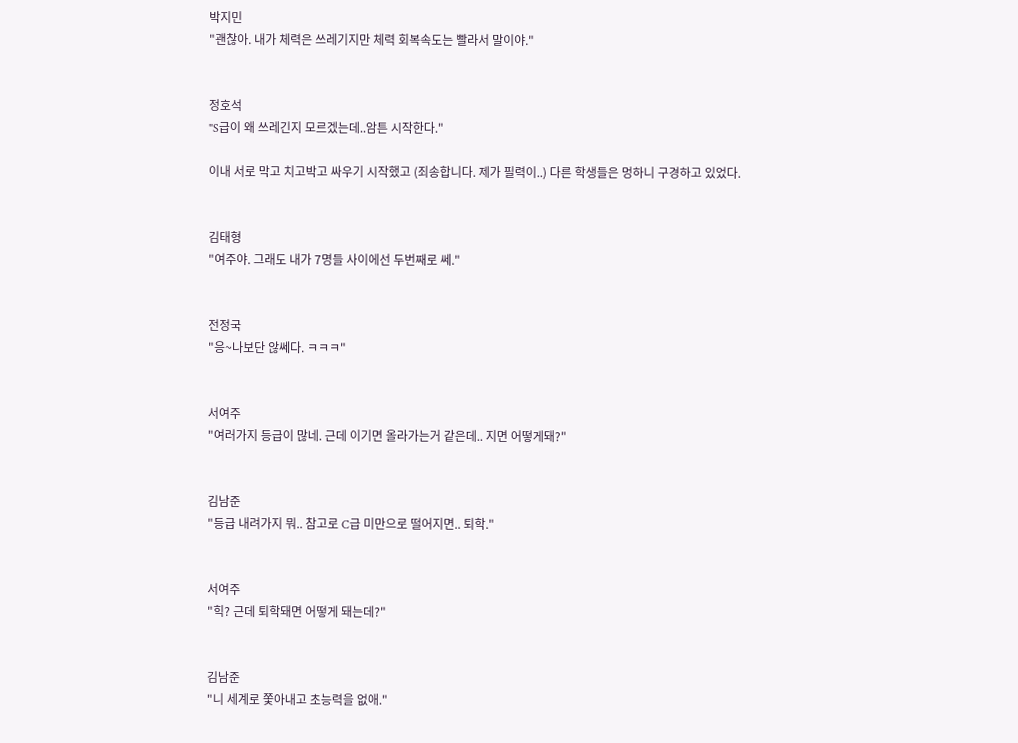박지민
"괜찮아. 내가 체력은 쓰레기지만 체력 회복속도는 빨라서 말이야."


정호석
"S급이 왜 쓰레긴지 모르겠는데..암튼 시작한다."

이내 서로 막고 치고박고 싸우기 시작했고 (죄송합니다. 제가 필력이..) 다른 학생들은 멍하니 구경하고 있었다.


김태형
"여주야. 그래도 내가 7명들 사이에선 두번째로 쎄."


전정국
"응~나보단 않쎄다. ㅋㅋㅋ"


서여주
"여러가지 등급이 많네. 근데 이기면 올라가는거 같은데.. 지면 어떻게돼?"


김남준
"등급 내려가지 뭐.. 참고로 C급 미만으로 떨어지면.. 퇴학."


서여주
"힉? 근데 퇴학돼면 어떻게 돼는데?"


김남준
"니 세계로 쫓아내고 초능력을 없애."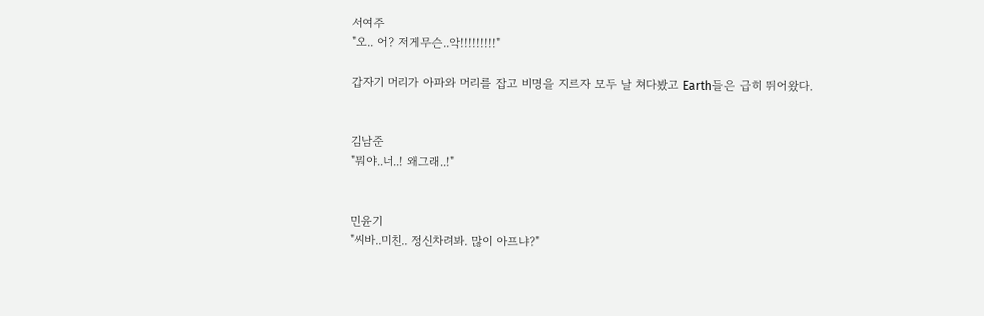서여주
"오.. 어? 저게무슨..악!!!!!!!!!"

갑자기 머리가 아파와 머리를 잡고 비명을 지르자 모두 날 쳐다봤고 Earth들은 급히 뛰어왔다.


김남준
"뭐야..너..! 왜그래..!"


민윤기
"씨바..미친.. 정신차려봐. 많이 아프냐?"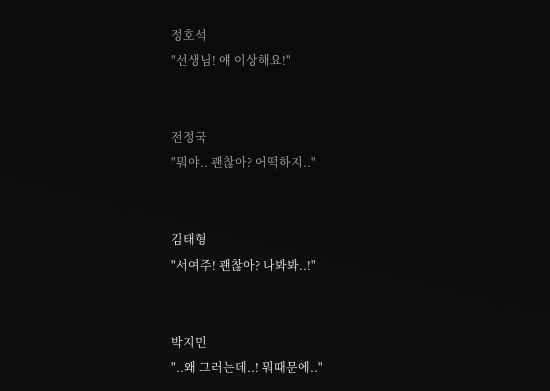정호석
"선생님! 얘 이상해요!"


전정국
"뭐야.. 괜찮아? 어떡하지.."


김태형
"서여주! 괜찮아? 나봐봐..!"


박지민
"..왜 그러는데..! 뭐때문에.."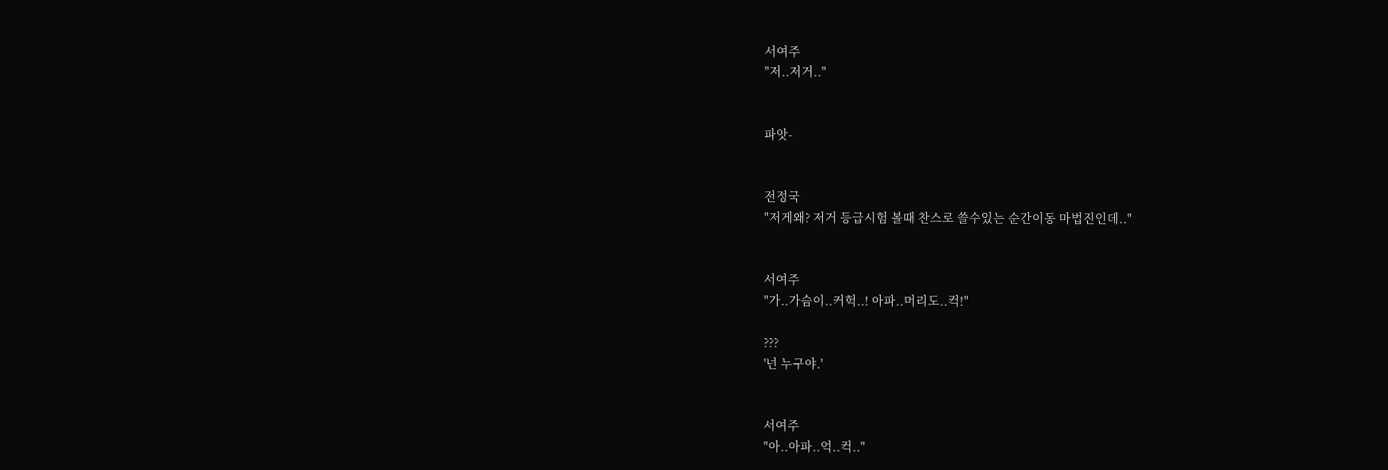서여주
"저..저거.."


파앗-


전정국
"저게왜? 저거 등급시험 볼때 찬스로 쓸수있는 순간이동 마법진인데.."


서여주
"가..가슴이..커헉..! 아파..머리도..컥!"

???
'넌 누구야.'


서여주
"아..아파..억..컥.."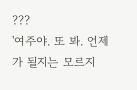???
'여주야. 또 봐. 언제가 될지는 모르지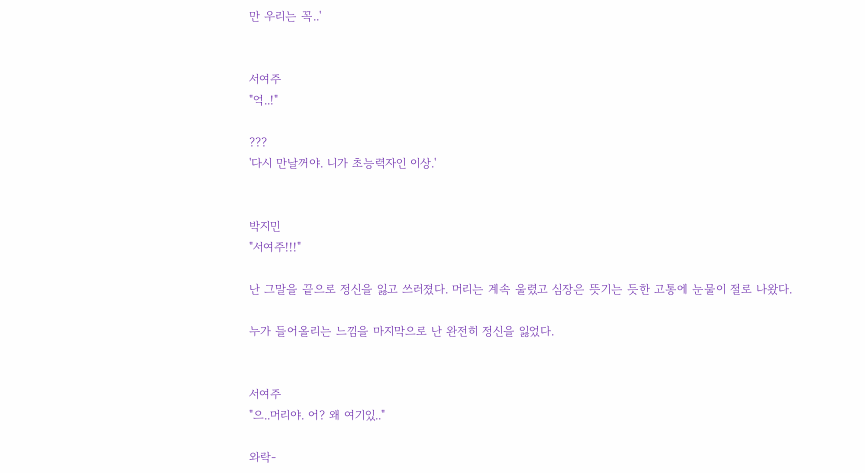만 우리는 꼭..'


서여주
"억..!"

???
'다시 만날꺼야. 니가 초능력자인 이상.'


박지민
"서여주!!!"

난 그말을 끝으로 정신을 잃고 쓰러졌다. 머리는 계속 울렸고 심장은 뜻기는 듯한 고통에 눈물이 절로 나왔다.

누가 들어올리는 느낌을 마지막으로 난 완전히 정신을 잃었다.


서여주
"으..머리야. 어? 왜 여기있.."

와락-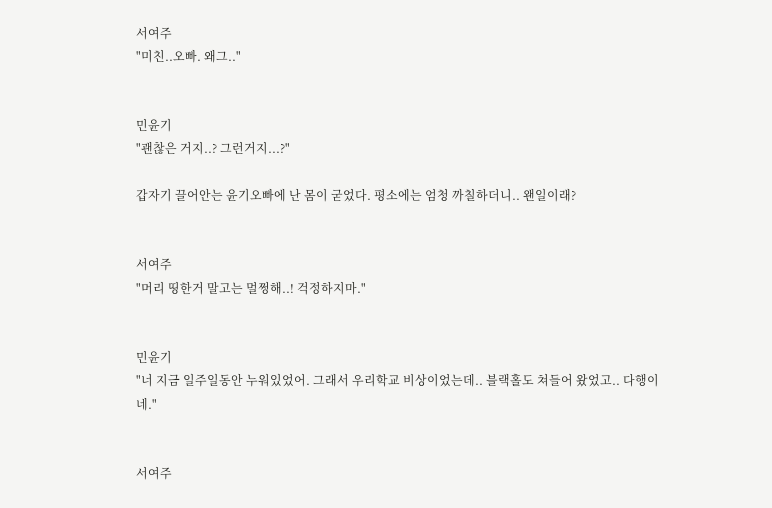서여주
"미친..오빠. 왜그.."


민윤기
"괜찮은 거지..? 그런거지...?"

갑자기 끌어안는 윤기오빠에 난 몸이 굳었다. 평소에는 엄청 까칠하더니.. 왠일이래?


서여주
"머리 띵한거 말고는 멀쩡해..! 걱정하지마."


민윤기
"너 지금 일주일동안 누워있었어. 그래서 우리학교 비상이었는데.. 블랙홀도 쳐들어 왔었고.. 다행이네."


서여주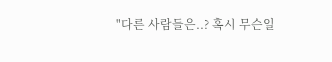"다른 사람들은..? 혹시 무슨일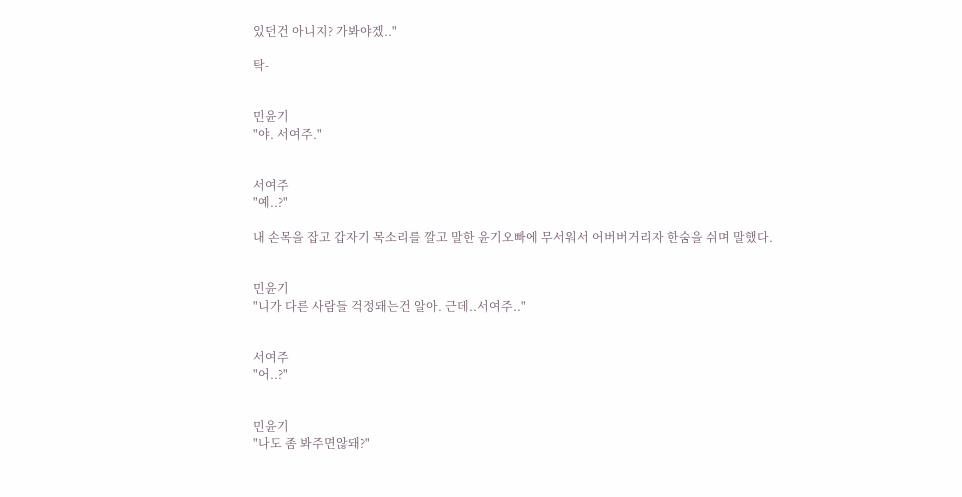있던건 아니지? 가봐야겠.."

탁-


민윤기
"야. 서여주."


서여주
"예..?"

내 손목을 잡고 갑자기 목소리를 깔고 말한 윤기오빠에 무서워서 어버버거리자 한숨을 쉬며 말했다.


민윤기
"니가 다른 사람들 걱정돼는건 알아. 근데..서여주.."


서여주
"어..?"


민윤기
"나도 좀 봐주면않돼?"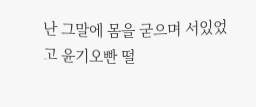난 그말에 몸을 굳으며 서있었고 윤기오빤 떨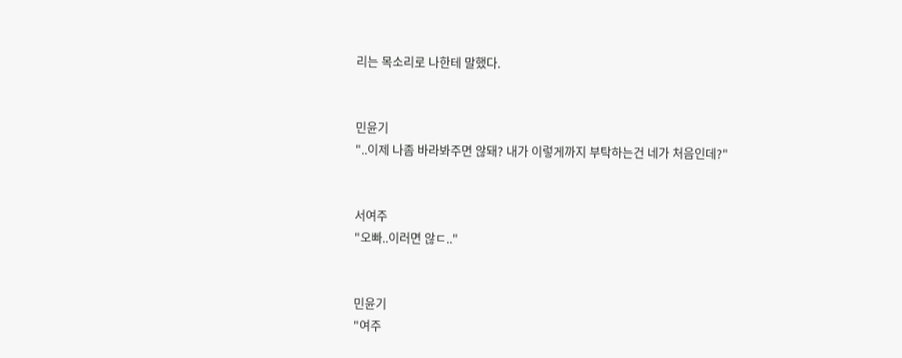리는 목소리로 나한테 말했다.


민윤기
"..이제 나좀 바라봐주면 않돼? 내가 이렇게까지 부탁하는건 네가 처음인데?"


서여주
"오빠..이러면 않ㄷ.."


민윤기
"여주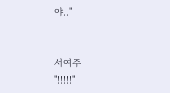야.."


서여주
"!!!!!"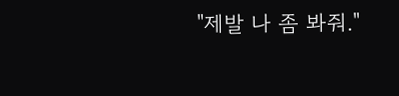"제발 나 좀 봐줘."